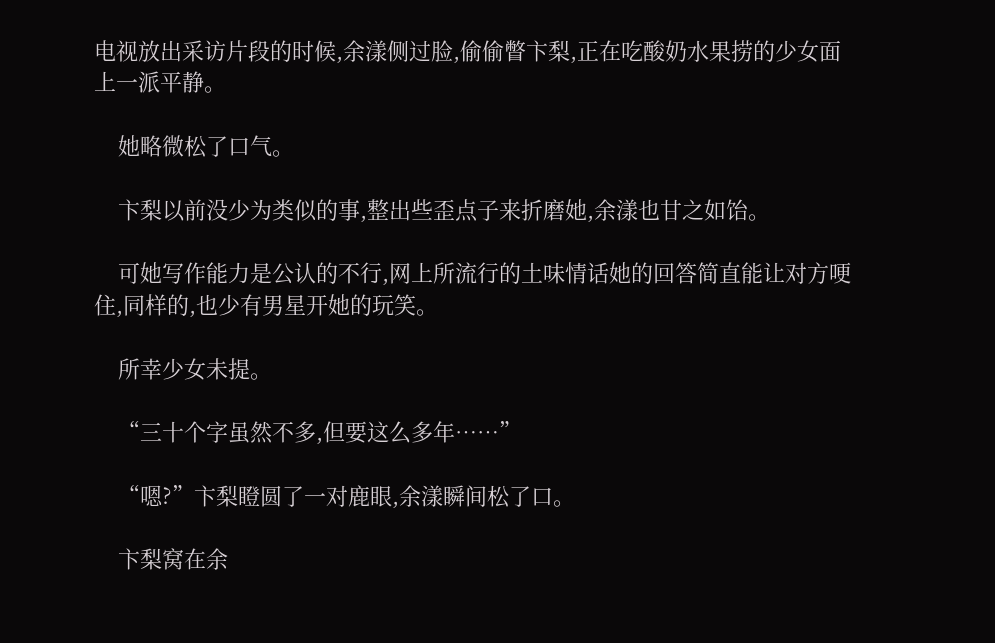电视放出采访片段的时候,余漾侧过脸,偷偷瞥卞梨,正在吃酸奶水果捞的少女面上一派平静。

    她略微松了口气。

    卞梨以前没少为类似的事,整出些歪点子来折磨她,余漾也甘之如饴。

    可她写作能力是公认的不行,网上所流行的土味情话她的回答简直能让对方哽住,同样的,也少有男星开她的玩笑。

    所幸少女未提。

    “三十个字虽然不多,但要这么多年……”

    “嗯?”卞梨瞪圆了一对鹿眼,余漾瞬间松了口。

    卞梨窝在余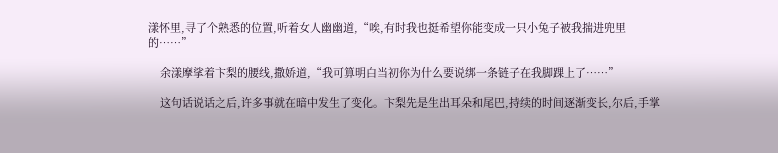漾怀里,寻了个熟悉的位置,听着女人幽幽道,“唉,有时我也挺希望你能变成一只小兔子被我揣进兜里的……”

    余漾摩挲着卞梨的腰线,撒娇道,“我可算明白当初你为什么要说绑一条链子在我脚踝上了……”

    这句话说话之后,许多事就在暗中发生了变化。卞梨先是生出耳朵和尾巴,持续的时间逐渐变长,尔后,手掌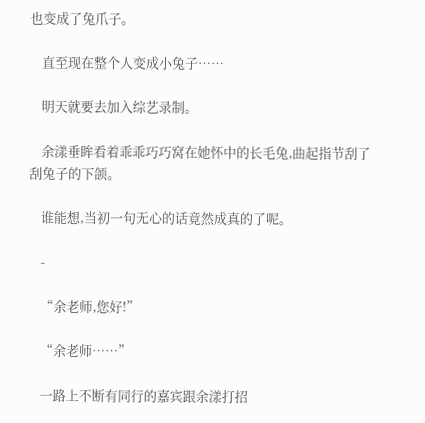也变成了兔爪子。

    直至现在整个人变成小兔子……

    明天就要去加入综艺录制。

    余漾垂眸看着乖乖巧巧窝在她怀中的长毛兔,曲起指节刮了刮兔子的下颌。

    谁能想,当初一句无心的话竟然成真的了呢。

    -

    “余老师,您好!”

    “余老师……”

    一路上不断有同行的嘉宾跟余漾打招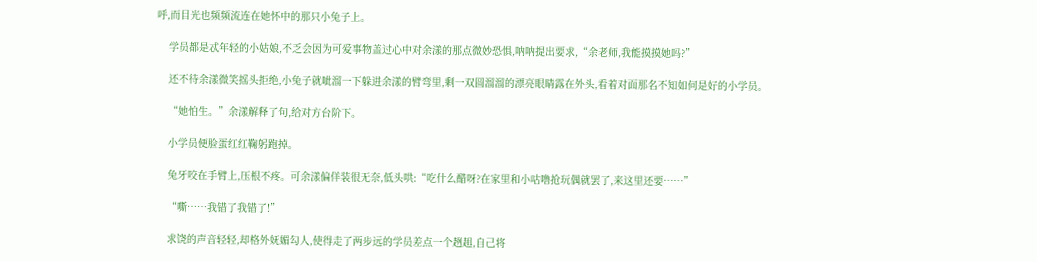呼,而目光也频频流连在她怀中的那只小兔子上。

    学员都是忒年轻的小姑娘,不乏会因为可爱事物盖过心中对余漾的那点微妙恐惧,呐呐提出要求,“余老师,我能摸摸她吗?”

    还不待余漾微笑摇头拒绝,小兔子就呲溜一下躲进余漾的臂弯里,剩一双圆溜溜的漂亮眼睛露在外头,看着对面那名不知如何是好的小学员。

    “她怕生。”余漾解释了句,给对方台阶下。

    小学员便脸蛋红红鞠躬跑掉。

    兔牙咬在手臂上,压根不疼。可余漾偏佯装很无奈,低头哄:“吃什么醋呀?在家里和小咕噜抢玩偶就罢了,来这里还要……”

    “嘶……我错了我错了!”

    求饶的声音轻轻,却格外妩媚勾人,使得走了两步远的学员差点一个趔趄,自己将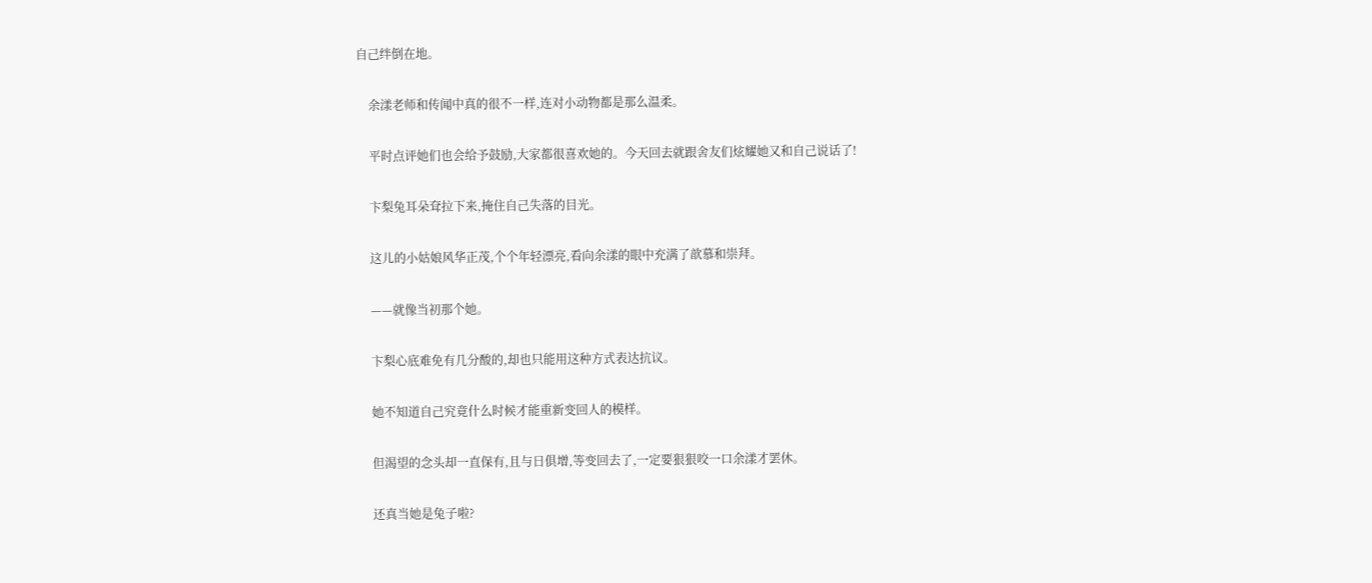自己绊倒在地。

    余漾老师和传闻中真的很不一样,连对小动物都是那么温柔。

    平时点评她们也会给予鼓励,大家都很喜欢她的。今天回去就跟舍友们炫耀她又和自己说话了!

    卞梨兔耳朵耷拉下来,掩住自己失落的目光。

    这儿的小姑娘风华正茂,个个年轻漂亮,看向余漾的眼中充满了歆慕和崇拜。

    ——就像当初那个她。

    卞梨心底难免有几分酸的,却也只能用这种方式表达抗议。

    她不知道自己究竟什么时候才能重新变回人的模样。

    但渴望的念头却一直保有,且与日俱增,等变回去了,一定要狠狠咬一口余漾才罢休。

    还真当她是兔子啦?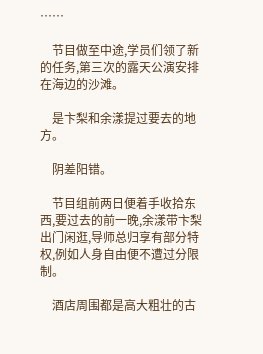……

    节目做至中途,学员们领了新的任务,第三次的露天公演安排在海边的沙滩。

    是卞梨和余漾提过要去的地方。

    阴差阳错。

    节目组前两日便着手收拾东西,要过去的前一晚,余漾带卞梨出门闲逛,导师总归享有部分特权,例如人身自由便不遭过分限制。

    酒店周围都是高大粗壮的古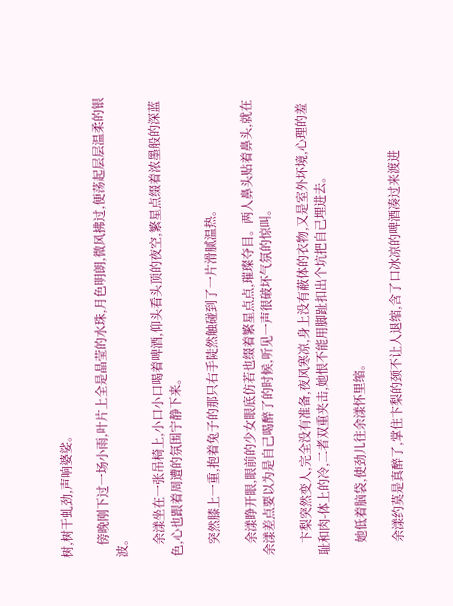树,树干虬劲,声响婆娑。

    傍晚刚下过一场小雨,叶片上全是晶莹的水珠,月色明朗,微风拂过,便荡起层层温柔的银波。

    余漾坐在一张吊椅上,小口小口喝着啤酒,仰头看头顶的夜空,繁星点缀着浓墨般的深蓝色,心也跟着周遭的氛围宁静下来。

    突然膝上一重,抱着兔子的那只右手陡然触碰到了一片滑腻温热。

    余漾睁开眼,眼前的少女眼底仿若也缀着繁星点点,璀璨夺目。两人鼻头贴着鼻头,就在余漾差点要以为是自己喝醉了的时候,听见一声很破坏气氛的惊叫。

    卞梨突然变人,完全没有准备,夜风寒凉,身上没有蔽体的衣物,又是室外坏境,心理的羞耻和肉-体上的冷,二者双重夹击,她恨不能用脚趾扣出个坑把自己埋进去。

    她低着脑袋,使劲儿往余漾怀里缩。

    余漾约莫是真醉了,掌住卞梨的颈不让人退缩,含了口冰凉的啤酒凑过来渡进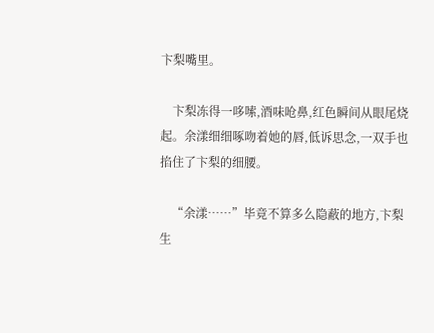卞梨嘴里。

    卞梨冻得一哆嗦,酒味呛鼻,红色瞬间从眼尾烧起。余漾细细啄吻着她的唇,低诉思念,一双手也掐住了卞梨的细腰。

    “余漾……”毕竟不算多么隐蔽的地方,卞梨生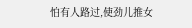怕有人路过,使劲儿推女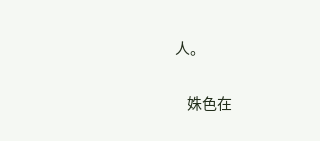人。

    姝色在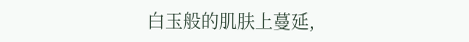白玉般的肌肤上蔓延,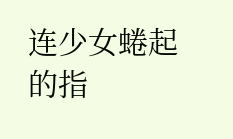连少女蜷起的指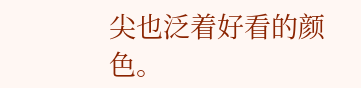尖也泛着好看的颜色。